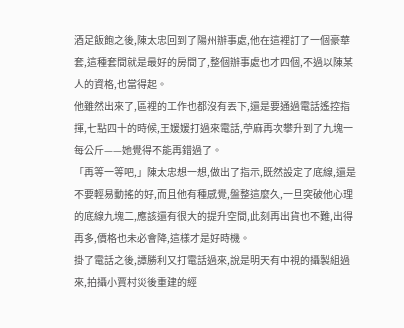酒足飯飽之後,陳太忠回到了陽州辦事處,他在這裡訂了一個豪華套,這種套間就是最好的房間了,整個辦事處也才四個,不過以陳某人的資格,也當得起。
他雖然出來了,區裡的工作也都沒有丟下,還是要通過電話遙控指揮,七點四十的時候,王媛媛打過來電話,苧麻再次攀升到了九塊一每公斤——她覺得不能再錯過了。
「再等一等吧,」陳太忠想一想,做出了指示,既然設定了底線,還是不要輕易動搖的好,而且他有種感覺,盤整這麼久,一旦突破他心理的底線九塊二,應該還有很大的提升空間,此刻再出貨也不難,出得再多,價格也未必會降,這樣才是好時機。
掛了電話之後,譚勝利又打電話過來,說是明天有中視的攝製組過來,拍攝小賈村災後重建的經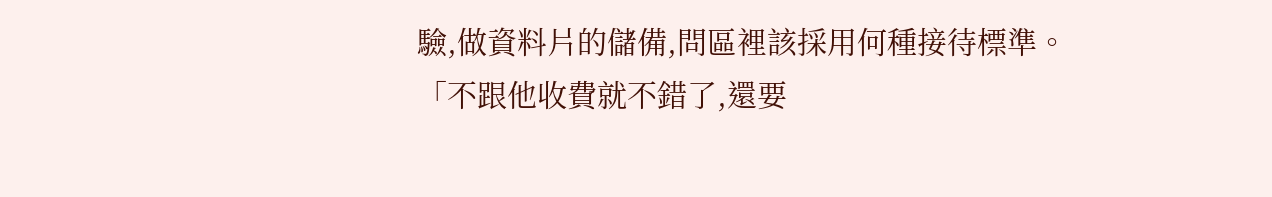驗,做資料片的儲備,問區裡該採用何種接待標準。
「不跟他收費就不錯了,還要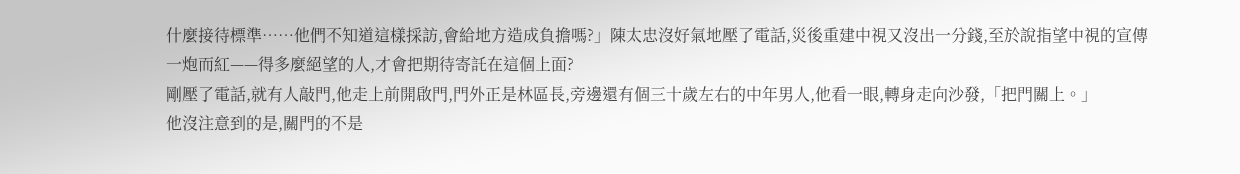什麼接待標準……他們不知道這樣採訪,會給地方造成負擔嗎?」陳太忠沒好氣地壓了電話,災後重建中視又沒出一分錢,至於說指望中視的宣傳一炮而紅——得多麼絕望的人,才會把期待寄託在這個上面?
剛壓了電話,就有人敲門,他走上前開啟門,門外正是林區長,旁邊還有個三十歲左右的中年男人,他看一眼,轉身走向沙發,「把門關上。」
他沒注意到的是,關門的不是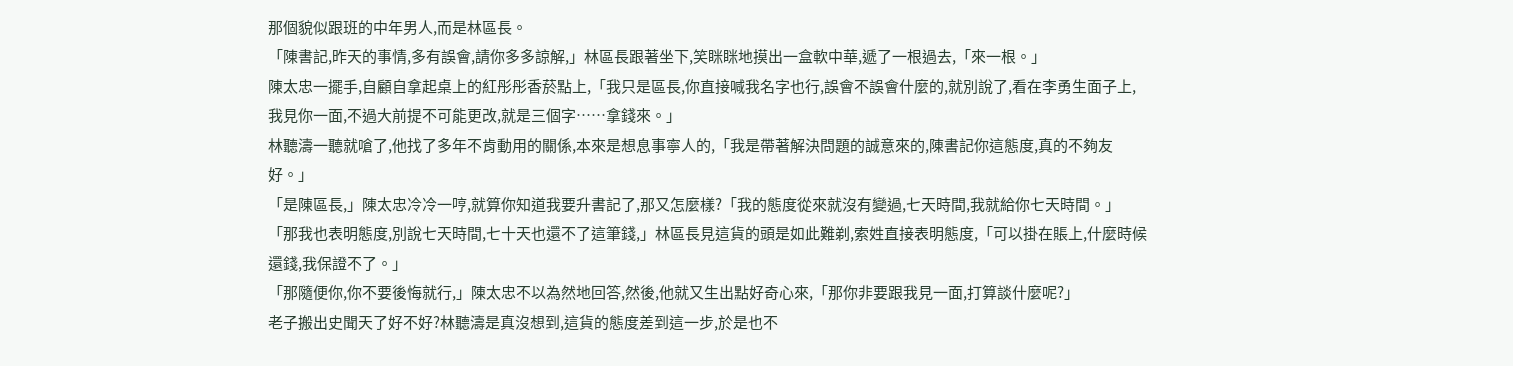那個貌似跟班的中年男人,而是林區長。
「陳書記,昨天的事情,多有誤會,請你多多諒解,」林區長跟著坐下,笑眯眯地摸出一盒軟中華,遞了一根過去,「來一根。」
陳太忠一擺手,自顧自拿起桌上的紅彤彤香菸點上,「我只是區長,你直接喊我名字也行,誤會不誤會什麼的,就別說了,看在李勇生面子上,我見你一面,不過大前提不可能更改,就是三個字……拿錢來。」
林聽濤一聽就嗆了,他找了多年不肯動用的關係,本來是想息事寧人的,「我是帶著解決問題的誠意來的,陳書記你這態度,真的不夠友好。」
「是陳區長,」陳太忠冷冷一哼,就算你知道我要升書記了,那又怎麼樣?「我的態度從來就沒有變過,七天時間,我就給你七天時間。」
「那我也表明態度,別說七天時間,七十天也還不了這筆錢,」林區長見這貨的頭是如此難剃,索姓直接表明態度,「可以掛在賬上,什麼時候還錢,我保證不了。」
「那隨便你,你不要後悔就行,」陳太忠不以為然地回答,然後,他就又生出點好奇心來,「那你非要跟我見一面,打算談什麼呢?」
老子搬出史聞天了好不好?林聽濤是真沒想到,這貨的態度差到這一步,於是也不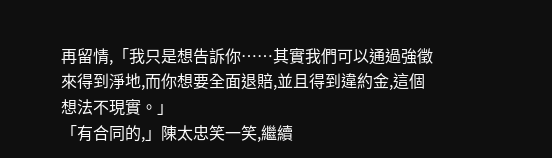再留情,「我只是想告訴你……其實我們可以通過強徵來得到淨地,而你想要全面退賠,並且得到違約金,這個想法不現實。」
「有合同的,」陳太忠笑一笑,繼續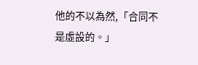他的不以為然,「合同不是虛設的。」